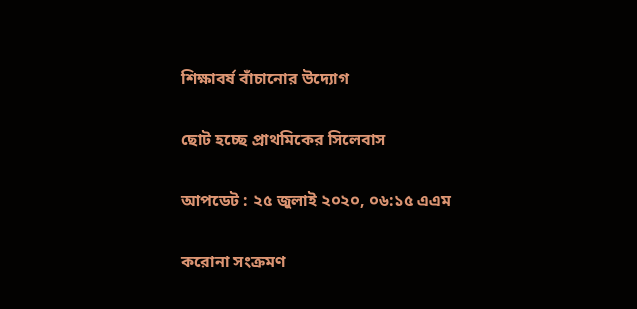শিক্ষাবর্ষ বাঁচানোর উদ্যোগ

ছোট হচ্ছে প্রাথমিকের সিলেবাস

আপডেট : ২৫ জুলাই ২০২০, ০৬:১৫ এএম

করোনা সংক্রমণ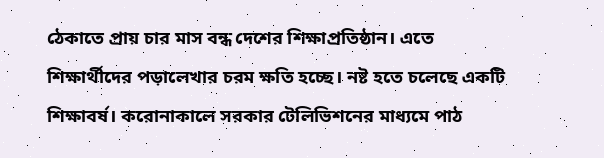ঠেকাতে প্রায় চার মাস বন্ধ দেশের শিক্ষাপ্রতিষ্ঠান। এতে শিক্ষার্থীদের পড়ালেখার চরম ক্ষতি হচ্ছে। নষ্ট হতে চলেছে একটি শিক্ষাবর্ষ। করোনাকালে সরকার টেলিভিশনের মাধ্যমে পাঠ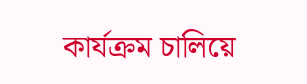কার্যক্রম চালিয়ে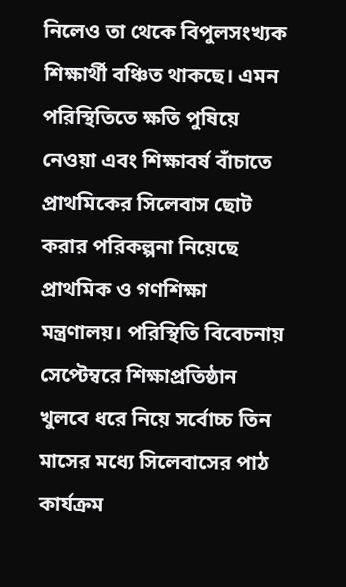নিলেও তা থেকে বিপুলসংখ্যক শিক্ষার্থী বঞ্চিত থাকছে। এমন পরিস্থিতিতে ক্ষতি পুষিয়ে নেওয়া এবং শিক্ষাবর্ষ বাঁচাতে প্রাথমিকের সিলেবাস ছোট করার পরিকল্পনা নিয়েছে প্রাথমিক ও গণশিক্ষা মন্ত্রণালয়। পরিস্থিতি বিবেচনায় সেপ্টেম্বরে শিক্ষাপ্রতিষ্ঠান খুলবে ধরে নিয়ে সর্বোচ্চ তিন মাসের মধ্যে সিলেবাসের পাঠ কার্যক্রম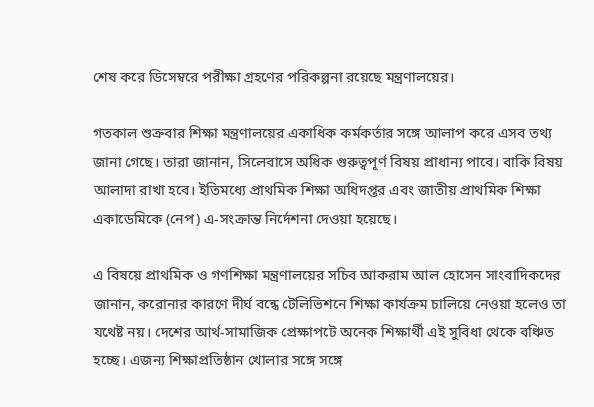শেষ করে ডিসেম্বরে পরীক্ষা গ্রহণের পরিকল্পনা রয়েছে মন্ত্রণালয়ের।

গতকাল শুক্রবার শিক্ষা মন্ত্রণালয়ের একাধিক কর্মকর্তার সঙ্গে আলাপ করে এসব তথ্য জানা গেছে। তারা জানান, সিলেবাসে অধিক গুরুত্বপূর্ণ বিষয় প্রাধান্য পাবে। বাকি বিষয় আলাদা রাখা হবে। ইতিমধ্যে প্রাথমিক শিক্ষা অধিদপ্তর এবং জাতীয় প্রাথমিক শিক্ষা একাডেমিকে (নেপ) এ-সংক্রান্ত নির্দেশনা দেওয়া হয়েছে।

এ বিষয়ে প্রাথমিক ও গণশিক্ষা মন্ত্রণালয়ের সচিব আকরাম আল হোসেন সাংবাদিকদের জানান, করোনার কারণে দীর্ঘ বন্ধে টেলিভিশনে শিক্ষা কার্যক্রম চালিয়ে নেওয়া হলেও তা যথেষ্ট নয়। দেশের আর্থ-সামাজিক প্রেক্ষাপটে অনেক শিক্ষার্থী এই সুবিধা থেকে বঞ্চিত হচ্ছে। এজন্য শিক্ষাপ্রতিষ্ঠান খোলার সঙ্গে সঙ্গে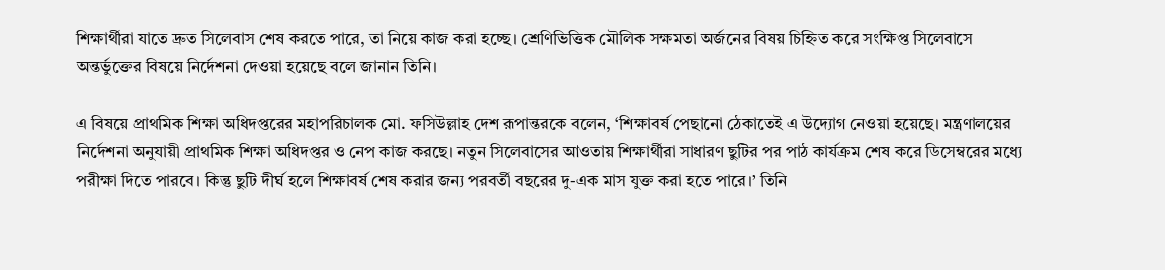শিক্ষার্থীরা যাতে দ্রুত সিলেবাস শেষ করতে পারে, তা নিয়ে কাজ করা হচ্ছে। শ্রেণিভিত্তিক মৌলিক সক্ষমতা অর্জনের বিষয় চিহ্নিত করে সংক্ষিপ্ত সিলেবাসে অন্তর্ভুক্তের বিষয়ে নির্দেশনা দেওয়া হয়েছে বলে জানান তিনি।

এ বিষয়ে প্রাথমিক শিক্ষা অধিদপ্তরের মহাপরিচালক মো. ফসিউল্লাহ দেশ রূপান্তরকে বলেন, ‘শিক্ষাবর্ষ পেছানো ঠেকাতেই এ উদ্যোগ নেওয়া হয়েছে। মন্ত্রণালয়ের নির্দেশনা অনুযায়ী প্রাথমিক শিক্ষা অধিদপ্তর ও নেপ কাজ করছে। নতুন সিলেবাসের আওতায় শিক্ষার্থীরা সাধারণ ছুটির পর পাঠ কার্যক্রম শেষ করে ডিসেম্বরের মধ্যে পরীক্ষা দিতে পারবে। কিন্তু ছুটি দীর্ঘ হলে শিক্ষাবর্ষ শেষ করার জন্য পরবর্তী বছরের দু-এক মাস যুক্ত করা হতে পারে।’ তিনি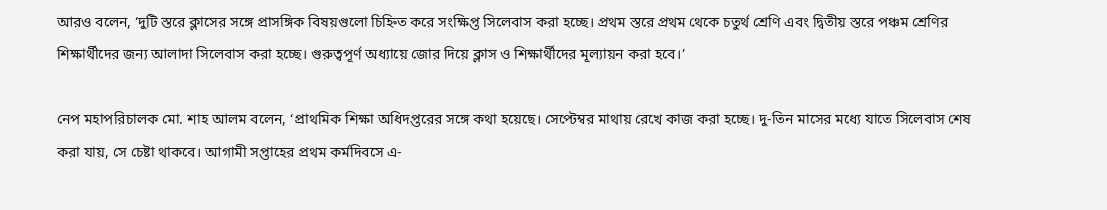আরও বলেন, ‘দুটি স্তরে ক্লাসের সঙ্গে প্রাসঙ্গিক বিষয়গুলো চিহ্নিত করে সংক্ষিপ্ত সিলেবাস করা হচ্ছে। প্রথম স্তরে প্রথম থেকে চতুর্থ শ্রেণি এবং দ্বিতীয় স্তরে পঞ্চম শ্রেণির শিক্ষার্থীদের জন্য আলাদা সিলেবাস করা হচ্ছে। গুরুত্বপূর্ণ অধ্যায়ে জোর দিয়ে ক্লাস ও শিক্ষার্থীদের মূল্যায়ন করা হবে।’

নেপ মহাপরিচালক মো. শাহ আলম বলেন, ‘প্রাথমিক শিক্ষা অধিদপ্তরের সঙ্গে কথা হয়েছে। সেপ্টেম্বর মাথায় রেখে কাজ করা হচ্ছে। দু-তিন মাসের মধ্যে যাতে সিলেবাস শেষ করা যায়, সে চেষ্টা থাকবে। আগামী সপ্তাহের প্রথম কর্মদিবসে এ-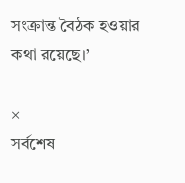সংক্রান্ত বৈঠক হওয়ার কথা রয়েছে।’

×
সর্বশেষ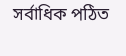সর্বাধিক পঠিত